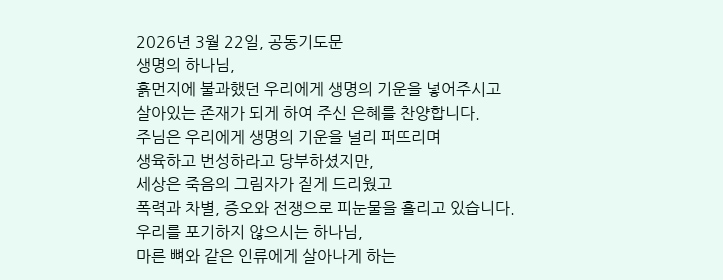2026년 3월 22일, 공동기도문
생명의 하나님,
흙먼지에 불과했던 우리에게 생명의 기운을 넣어주시고
살아있는 존재가 되게 하여 주신 은혜를 찬양합니다.
주님은 우리에게 생명의 기운을 널리 퍼뜨리며
생육하고 번성하라고 당부하셨지만,
세상은 죽음의 그림자가 짙게 드리웠고
폭력과 차별, 증오와 전쟁으로 피눈물을 흘리고 있습니다.
우리를 포기하지 않으시는 하나님,
마른 뼈와 같은 인류에게 살아나게 하는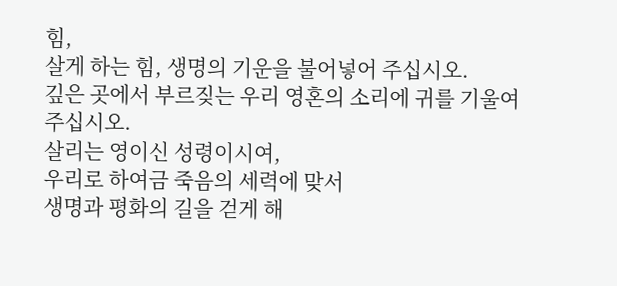힘,
살게 하는 힘, 생명의 기운을 불어넣어 주십시오.
깊은 곳에서 부르짖는 우리 영혼의 소리에 귀를 기울여 주십시오.
살리는 영이신 성령이시여,
우리로 하여금 죽음의 세력에 맞서
생명과 평화의 길을 걷게 해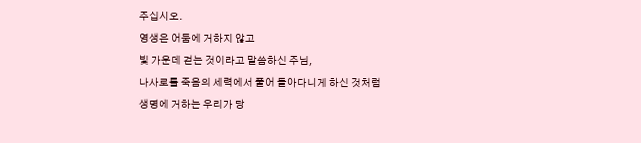주십시오.
영생은 어둠에 거하지 않고
빛 가운데 걷는 것이라고 말씀하신 주님,
나사로를 죽음의 세력에서 풀어 돌아다니게 하신 것처럼
생명에 거하는 우리가 당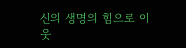신의 생명의 힘으로 이웃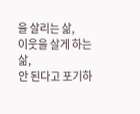을 살리는 삶,
이웃을 살게 하는 삶,
안 된다고 포기하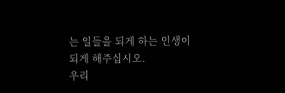는 일들을 되게 하는 인생이 되게 해주십시오.
우리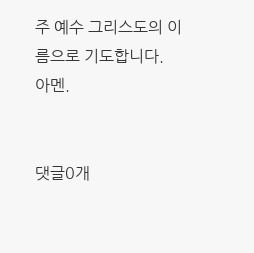주 예수 그리스도의 이름으로 기도합니다.
아멘.


댓글0개